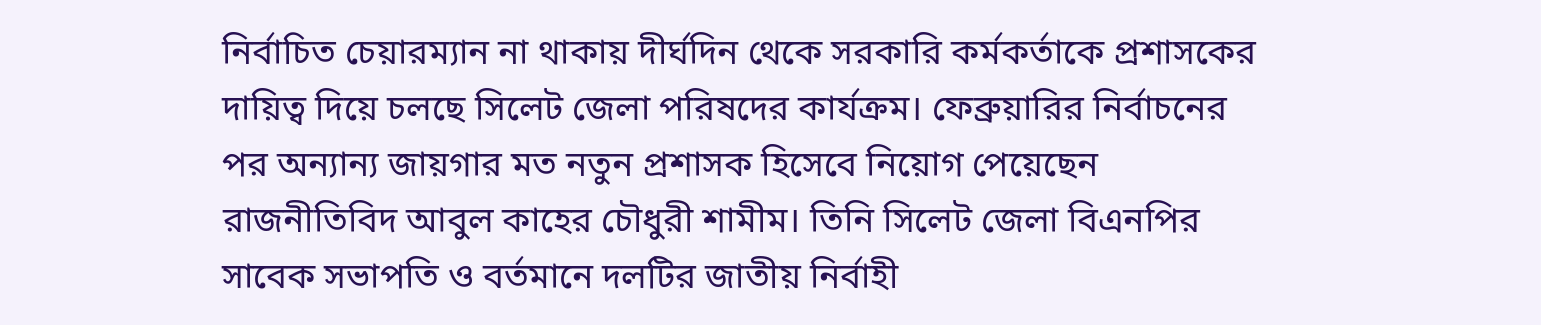নির্বাচিত চেয়ারম্যান না থাকায় দীর্ঘদিন থেকে সরকারি কর্মকর্তাকে প্রশাসকের দায়িত্ব দিয়ে চলছে সিলেট জেলা পরিষদের কার্যক্রম। ফেব্রুয়ারির নির্বাচনের পর অন্যান্য জায়গার মত নতুন প্রশাসক হিসেবে নিয়োগ পেয়েছেন রাজনীতিবিদ আবুল কাহের চৌধুরী শামীম। তিনি সিলেট জেলা বিএনপির সাবেক সভাপতি ও বর্তমানে দলটির জাতীয় নির্বাহী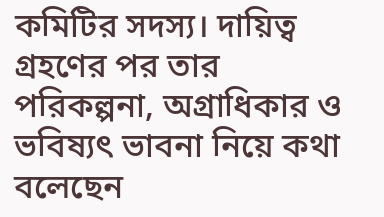কমিটির সদস্য। দায়িত্ব গ্রহণের পর তার পরিকল্পনা, অগ্রাধিকার ও ভবিষ্যৎ ভাবনা নিয়ে কথা বলেছেন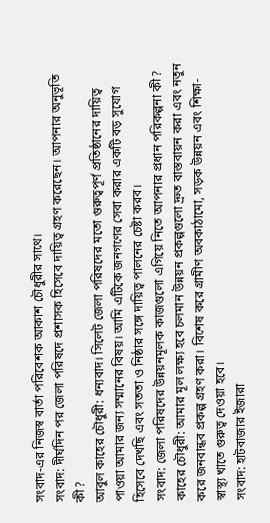সংবাদ-এর নিজস্ব বার্তা পরিবেশক আকাশ চৌধুরীর সাথে।
সংবাদ: দীর্ঘদিন পর জেলা পরিষদে প্রশাসক হিসেবে দায়িত্ব গ্রহণ করেছেন। আপনার অনুভূতি কী?
আবুল কাহের চৌধুরী: ধন্যবাদ। সিলেট জেলা পরিষদের মতো গুরুত্বপূর্ণ প্রতিষ্ঠানের দায়িত্ব পাওয়া আমার জন্য সম্মানের বিষয়। আমি এটিকে জনগণের সেবা করার একটি বড় সুযোগ হিসেবে দেখছি এবং সততা ও নিষ্ঠার সঙ্গে দায়িত্ব পালনের চেষ্টা করব।
সংবাদ: জেলা পরিষদের উন্নয়নমূলক কাজগুলো এগিয়ে নিতে আপনার প্রধান পরিকল্পনা কী?
কাহের চৌধুরী: আমার মূল লক্ষ্য হবে চলমান উন্নয়ন প্রকল্পগুলো দ্রুত বাস্তবায়ন করা এবং নতুন করে জনবান্ধব প্রকল্প গ্রহণ করা। বিশেষ করে গ্রামীণ অবকাঠামো, সড়ক উন্নয়ন এবং শিক্ষা-স্বাস্থ্য খাতে গুরুত্ব দেওয়া হবে।
সংবাদ: হাটবাজার ইজারা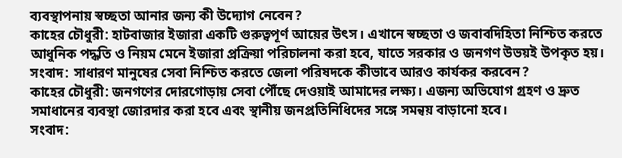ব্যবস্থাপনায় স্বচ্ছতা আনার জন্য কী উদ্যোগ নেবেন?
কাহের চৌধুরী: হাটবাজার ইজারা একটি গুরুত্বপূর্ণ আয়ের উৎস। এখানে স্বচ্ছতা ও জবাবদিহিতা নিশ্চিত করতে আধুনিক পদ্ধতি ও নিয়ম মেনে ইজারা প্রক্রিয়া পরিচালনা করা হবে, যাতে সরকার ও জনগণ উভয়ই উপকৃত হয়।
সংবাদ: সাধারণ মানুষের সেবা নিশ্চিত করতে জেলা পরিষদকে কীভাবে আরও কার্যকর করবেন?
কাহের চৌধুরী: জনগণের দোরগোড়ায় সেবা পৌঁছে দেওয়াই আমাদের লক্ষ্য। এজন্য অভিযোগ গ্রহণ ও দ্রুত সমাধানের ব্যবস্থা জোরদার করা হবে এবং স্থানীয় জনপ্রতিনিধিদের সঙ্গে সমন্বয় বাড়ানো হবে।
সংবাদ: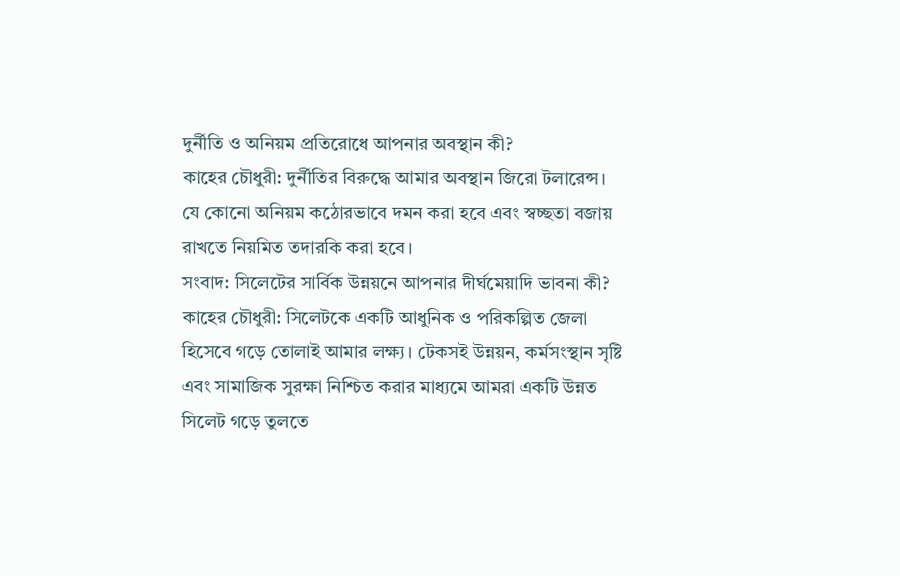দুর্নীতি ও অনিয়ম প্রতিরোধে আপনার অবস্থান কী?
কাহের চৌধুরী: দুর্নীতির বিরুদ্ধে আমার অবস্থান জিরো টলারেন্স। যে কোনো অনিয়ম কঠোরভাবে দমন করা হবে এবং স্বচ্ছতা বজায় রাখতে নিয়মিত তদারকি করা হবে।
সংবাদ: সিলেটের সার্বিক উন্নয়নে আপনার দীর্ঘমেয়াদি ভাবনা কী?
কাহের চৌধুরী: সিলেটকে একটি আধুনিক ও পরিকল্পিত জেলা হিসেবে গড়ে তোলাই আমার লক্ষ্য। টেকসই উন্নয়ন, কর্মসংস্থান সৃষ্টি এবং সামাজিক সুরক্ষা নিশ্চিত করার মাধ্যমে আমরা একটি উন্নত সিলেট গড়ে তুলতে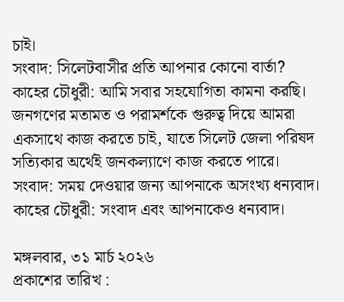চাই।
সংবাদ: সিলেটবাসীর প্রতি আপনার কোনো বার্তা?
কাহের চৌধুরী: আমি সবার সহযোগিতা কামনা করছি। জনগণের মতামত ও পরামর্শকে গুরুত্ব দিয়ে আমরা একসাথে কাজ করতে চাই, যাতে সিলেট জেলা পরিষদ সত্যিকার অর্থেই জনকল্যাণে কাজ করতে পারে।
সংবাদ: সময় দেওয়ার জন্য আপনাকে অসংখ্য ধন্যবাদ।
কাহের চৌধুরী: সংবাদ এবং আপনাকেও ধন্যবাদ।

মঙ্গলবার, ৩১ মার্চ ২০২৬
প্রকাশের তারিখ :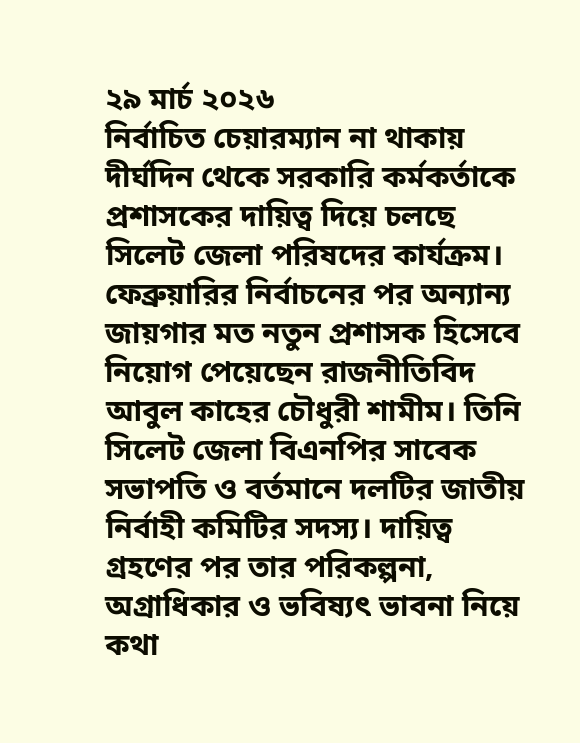২৯ মার্চ ২০২৬
নির্বাচিত চেয়ারম্যান না থাকায় দীর্ঘদিন থেকে সরকারি কর্মকর্তাকে প্রশাসকের দায়িত্ব দিয়ে চলছে সিলেট জেলা পরিষদের কার্যক্রম। ফেব্রুয়ারির নির্বাচনের পর অন্যান্য জায়গার মত নতুন প্রশাসক হিসেবে নিয়োগ পেয়েছেন রাজনীতিবিদ আবুল কাহের চৌধুরী শামীম। তিনি সিলেট জেলা বিএনপির সাবেক সভাপতি ও বর্তমানে দলটির জাতীয় নির্বাহী কমিটির সদস্য। দায়িত্ব গ্রহণের পর তার পরিকল্পনা, অগ্রাধিকার ও ভবিষ্যৎ ভাবনা নিয়ে কথা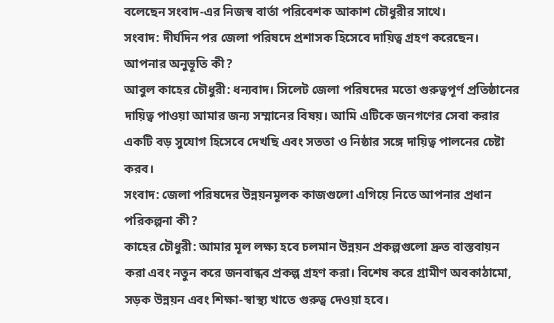বলেছেন সংবাদ-এর নিজস্ব বার্তা পরিবেশক আকাশ চৌধুরীর সাথে।
সংবাদ: দীর্ঘদিন পর জেলা পরিষদে প্রশাসক হিসেবে দায়িত্ব গ্রহণ করেছেন। আপনার অনুভূতি কী?
আবুল কাহের চৌধুরী: ধন্যবাদ। সিলেট জেলা পরিষদের মতো গুরুত্বপূর্ণ প্রতিষ্ঠানের দায়িত্ব পাওয়া আমার জন্য সম্মানের বিষয়। আমি এটিকে জনগণের সেবা করার একটি বড় সুযোগ হিসেবে দেখছি এবং সততা ও নিষ্ঠার সঙ্গে দায়িত্ব পালনের চেষ্টা করব।
সংবাদ: জেলা পরিষদের উন্নয়নমূলক কাজগুলো এগিয়ে নিতে আপনার প্রধান পরিকল্পনা কী?
কাহের চৌধুরী: আমার মূল লক্ষ্য হবে চলমান উন্নয়ন প্রকল্পগুলো দ্রুত বাস্তবায়ন করা এবং নতুন করে জনবান্ধব প্রকল্প গ্রহণ করা। বিশেষ করে গ্রামীণ অবকাঠামো, সড়ক উন্নয়ন এবং শিক্ষা-স্বাস্থ্য খাতে গুরুত্ব দেওয়া হবে।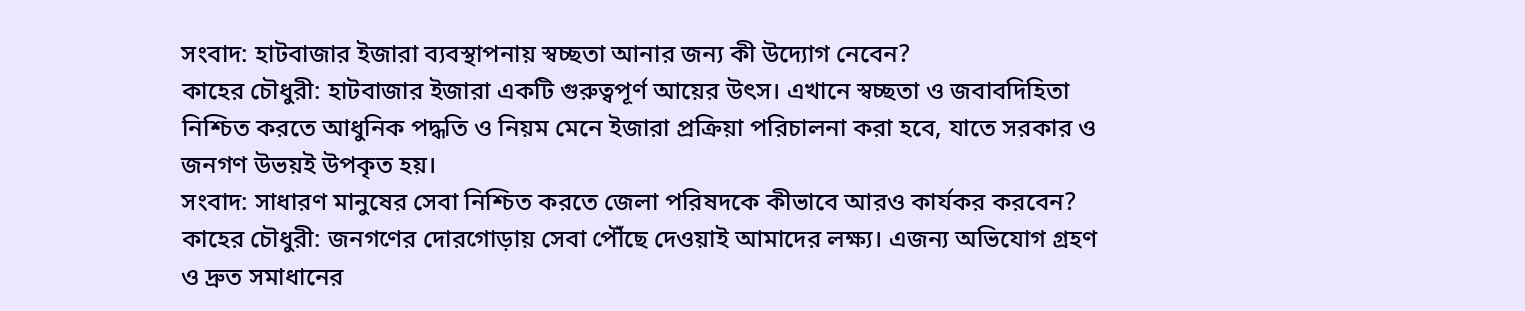সংবাদ: হাটবাজার ইজারা ব্যবস্থাপনায় স্বচ্ছতা আনার জন্য কী উদ্যোগ নেবেন?
কাহের চৌধুরী: হাটবাজার ইজারা একটি গুরুত্বপূর্ণ আয়ের উৎস। এখানে স্বচ্ছতা ও জবাবদিহিতা নিশ্চিত করতে আধুনিক পদ্ধতি ও নিয়ম মেনে ইজারা প্রক্রিয়া পরিচালনা করা হবে, যাতে সরকার ও জনগণ উভয়ই উপকৃত হয়।
সংবাদ: সাধারণ মানুষের সেবা নিশ্চিত করতে জেলা পরিষদকে কীভাবে আরও কার্যকর করবেন?
কাহের চৌধুরী: জনগণের দোরগোড়ায় সেবা পৌঁছে দেওয়াই আমাদের লক্ষ্য। এজন্য অভিযোগ গ্রহণ ও দ্রুত সমাধানের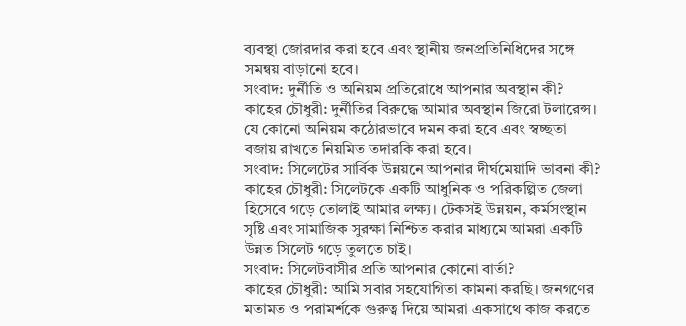ব্যবস্থা জোরদার করা হবে এবং স্থানীয় জনপ্রতিনিধিদের সঙ্গে সমন্বয় বাড়ানো হবে।
সংবাদ: দুর্নীতি ও অনিয়ম প্রতিরোধে আপনার অবস্থান কী?
কাহের চৌধুরী: দুর্নীতির বিরুদ্ধে আমার অবস্থান জিরো টলারেন্স। যে কোনো অনিয়ম কঠোরভাবে দমন করা হবে এবং স্বচ্ছতা বজায় রাখতে নিয়মিত তদারকি করা হবে।
সংবাদ: সিলেটের সার্বিক উন্নয়নে আপনার দীর্ঘমেয়াদি ভাবনা কী?
কাহের চৌধুরী: সিলেটকে একটি আধুনিক ও পরিকল্পিত জেলা হিসেবে গড়ে তোলাই আমার লক্ষ্য। টেকসই উন্নয়ন, কর্মসংস্থান সৃষ্টি এবং সামাজিক সুরক্ষা নিশ্চিত করার মাধ্যমে আমরা একটি উন্নত সিলেট গড়ে তুলতে চাই।
সংবাদ: সিলেটবাসীর প্রতি আপনার কোনো বার্তা?
কাহের চৌধুরী: আমি সবার সহযোগিতা কামনা করছি। জনগণের মতামত ও পরামর্শকে গুরুত্ব দিয়ে আমরা একসাথে কাজ করতে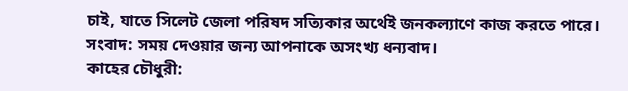চাই, যাতে সিলেট জেলা পরিষদ সত্যিকার অর্থেই জনকল্যাণে কাজ করতে পারে।
সংবাদ: সময় দেওয়ার জন্য আপনাকে অসংখ্য ধন্যবাদ।
কাহের চৌধুরী: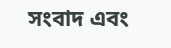সংবাদ এবং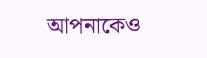আপনাকেও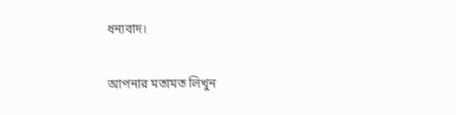ধন্যবাদ।

আপনার মতামত লিখুন